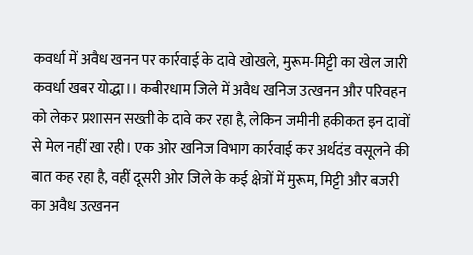कवर्धा में अवैध खनन पर कार्रवाई के दावे खोखले, मुरूम-मिट्टी का खेल जारी
कवर्धा खबर योद्धा।। कबीरधाम जिले में अवैध खनिज उत्खनन और परिवहन को लेकर प्रशासन सख्ती के दावे कर रहा है, लेकिन जमीनी हकीकत इन दावों से मेल नहीं खा रही। एक ओर खनिज विभाग कार्रवाई कर अर्थदंड वसूलने की बात कह रहा है, वहीं दूसरी ओर जिले के कई क्षेत्रों में मुरूम, मिट्टी और बजरी का अवैध उत्खनन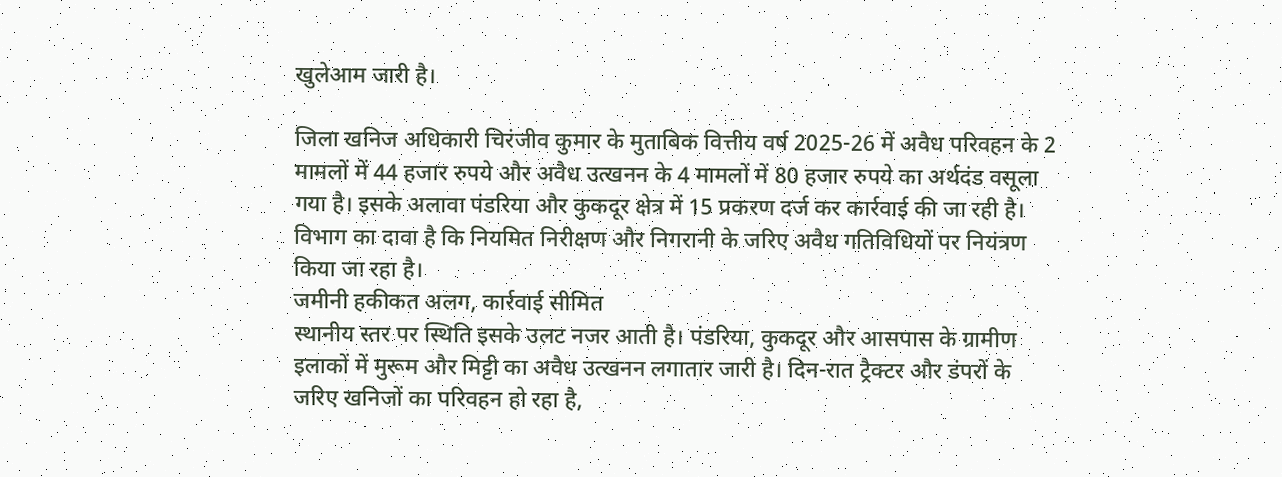खुलेआम जारी है।

जिला खनिज अधिकारी चिरंजीव कुमार के मुताबिक वित्तीय वर्ष 2025-26 में अवैध परिवहन के 2 मामलों में 44 हजार रुपये और अवैध उत्खनन के 4 मामलों में 80 हजार रुपये का अर्थदंड वसूला गया है। इसके अलावा पंडरिया और कुकदूर क्षेत्र में 15 प्रकरण दर्ज कर कार्रवाई की जा रही है। विभाग का दावा है कि नियमित निरीक्षण और निगरानी के जरिए अवैध गतिविधियों पर नियंत्रण किया जा रहा है।
जमीनी हकीकत अलग, कार्रवाई सीमित
स्थानीय स्तर पर स्थिति इसके उलट नजर आती है। पंडरिया, कुकदूर और आसपास के ग्रामीण इलाकों में मुरूम और मिट्टी का अवैध उत्खनन लगातार जारी है। दिन-रात ट्रैक्टर और डंपरों के जरिए खनिजों का परिवहन हो रहा है,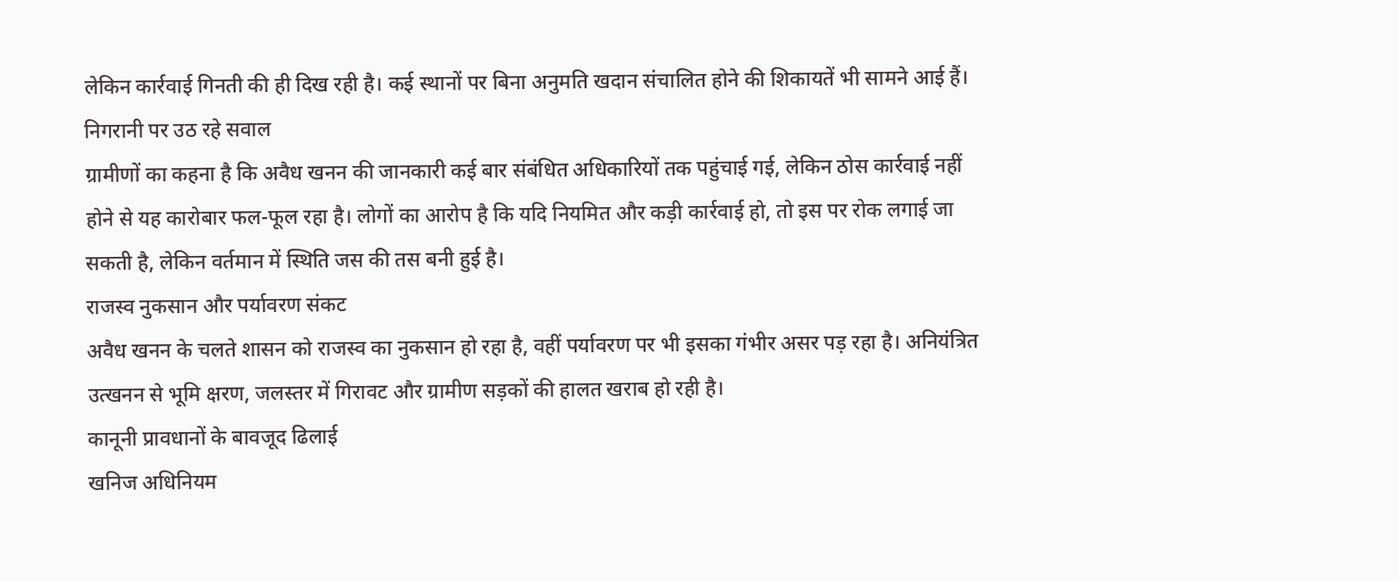लेकिन कार्रवाई गिनती की ही दिख रही है। कई स्थानों पर बिना अनुमति खदान संचालित होने की शिकायतें भी सामने आई हैं।
निगरानी पर उठ रहे सवाल
ग्रामीणों का कहना है कि अवैध खनन की जानकारी कई बार संबंधित अधिकारियों तक पहुंचाई गई, लेकिन ठोस कार्रवाई नहीं होने से यह कारोबार फल-फूल रहा है। लोगों का आरोप है कि यदि नियमित और कड़ी कार्रवाई हो, तो इस पर रोक लगाई जा सकती है, लेकिन वर्तमान में स्थिति जस की तस बनी हुई है।
राजस्व नुकसान और पर्यावरण संकट
अवैध खनन के चलते शासन को राजस्व का नुकसान हो रहा है, वहीं पर्यावरण पर भी इसका गंभीर असर पड़ रहा है। अनियंत्रित उत्खनन से भूमि क्षरण, जलस्तर में गिरावट और ग्रामीण सड़कों की हालत खराब हो रही है।
कानूनी प्रावधानों के बावजूद ढिलाई
खनिज अधिनियम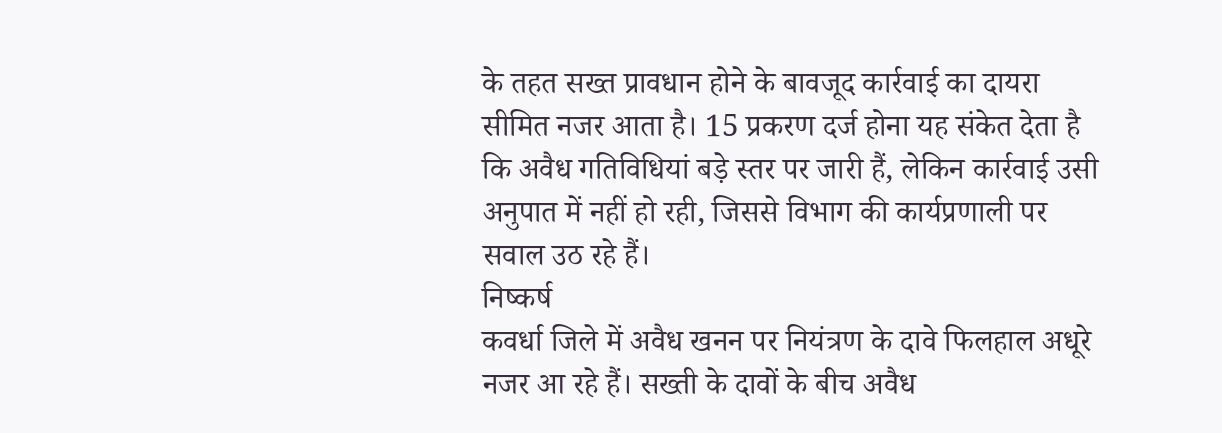के तहत सख्त प्रावधान होने के बावजूद कार्रवाई का दायरा सीमित नजर आता है। 15 प्रकरण दर्ज होना यह संकेत देता है कि अवैध गतिविधियां बड़े स्तर पर जारी हैं, लेकिन कार्रवाई उसी अनुपात में नहीं हो रही, जिससे विभाग की कार्यप्रणाली पर सवाल उठ रहे हैं।
निष्कर्ष
कवर्धा जिले में अवैध खनन पर नियंत्रण के दावे फिलहाल अधूरे नजर आ रहे हैं। सख्ती के दावों के बीच अवैध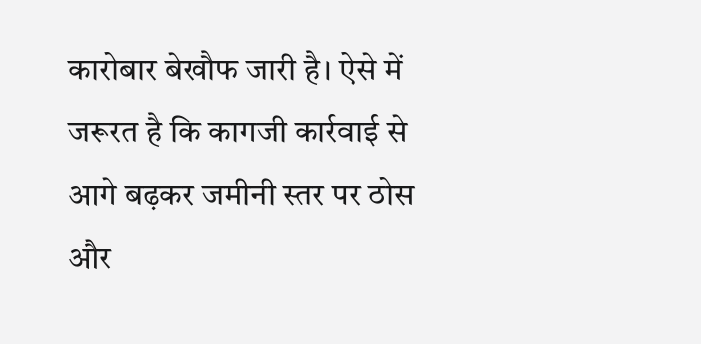कारोबार बेखौफ जारी है। ऐसे में जरूरत है कि कागजी कार्रवाई से आगे बढ़कर जमीनी स्तर पर ठोस और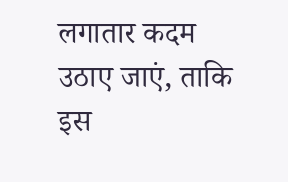लगातार कदम उठाए जाएं, ताकि इस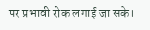पर प्रभावी रोक लगाई जा सके।